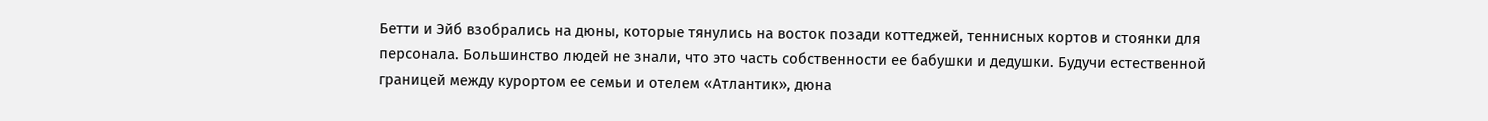Бетти и Эйб взобрались на дюны, которые тянулись на восток позади коттеджей, теннисных кортов и стоянки для персонала. Большинство людей не знали, что это часть собственности ее бабушки и дедушки. Будучи естественной границей между курортом ее семьи и отелем «Атлантик», дюна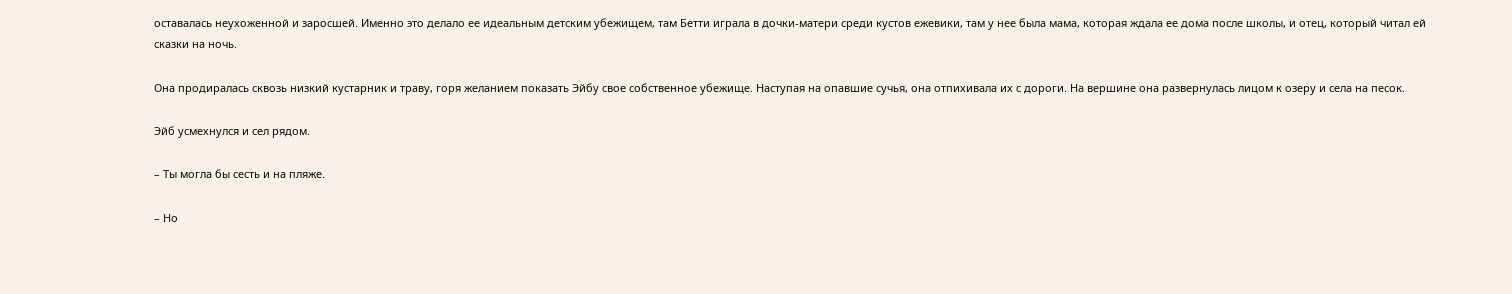оставалась неухоженной и заросшей. Именно это делало ее идеальным детским убежищем, там Бетти играла в дочки-матери среди кустов ежевики, там у нее была мама, которая ждала ее дома после школы, и отец, который читал ей сказки на ночь.

Она продиралась сквозь низкий кустарник и траву, горя желанием показать Эйбу свое собственное убежище. Наступая на опавшие сучья, она отпихивала их с дороги. На вершине она развернулась лицом к озеру и села на песок.

Эйб усмехнулся и сел рядом.

– Ты могла бы сесть и на пляже.

– Но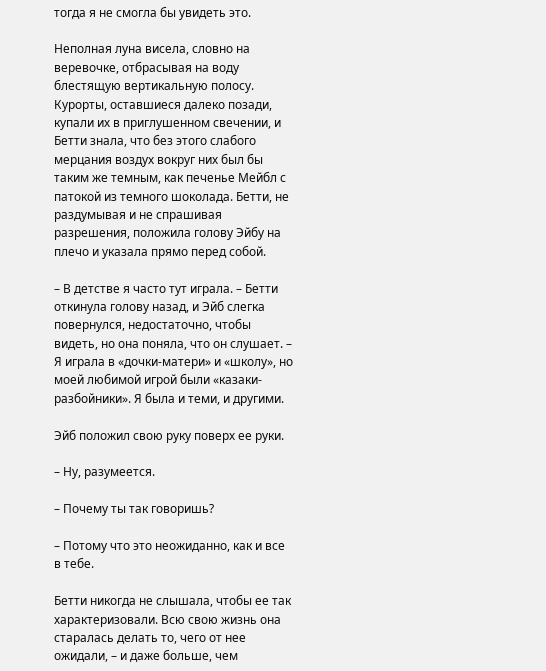тогда я не смогла бы увидеть это.

Неполная луна висела, словно на веревочке, отбрасывая на воду блестящую вертикальную полосу. Курорты, оставшиеся далеко позади, купали их в приглушенном свечении, и Бетти знала, что без этого слабого мерцания воздух вокруг них был бы таким же темным, как печенье Мейбл с патокой из темного шоколада. Бетти, не раздумывая и не спрашивая разрешения, положила голову Эйбу на плечо и указала прямо перед собой.

– В детстве я часто тут играла. – Бетти откинула голову назад, и Эйб слегка повернулся, недостаточно, чтобы видеть, но она поняла, что он слушает. – Я играла в «дочки-матери» и «школу», но моей любимой игрой были «казаки-разбойники». Я была и теми, и другими.

Эйб положил свою руку поверх ее руки.

– Ну, разумеется.

– Почему ты так говоришь?

– Потому что это неожиданно, как и все в тебе.

Бетти никогда не слышала, чтобы ее так характеризовали. Всю свою жизнь она старалась делать то, чего от нее ожидали, – и даже больше, чем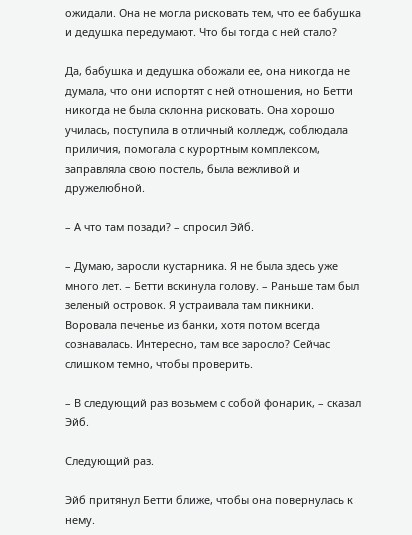ожидали. Она не могла рисковать тем, что ее бабушка и дедушка передумают. Что бы тогда с ней стало?

Да, бабушка и дедушка обожали ее, она никогда не думала, что они испортят с ней отношения, но Бетти никогда не была склонна рисковать. Она хорошо училась, поступила в отличный колледж, соблюдала приличия, помогала с курортным комплексом, заправляла свою постель, была вежливой и дружелюбной.

– А что там позади? – спросил Эйб.

– Думаю, заросли кустарника. Я не была здесь уже много лет. – Бетти вскинула голову. – Раньше там был зеленый островок. Я устраивала там пикники. Воровала печенье из банки, хотя потом всегда сознавалась. Интересно, там все заросло? Сейчас слишком темно, чтобы проверить.

– В следующий раз возьмем с собой фонарик, – сказал Эйб.

Следующий раз.

Эйб притянул Бетти ближе, чтобы она повернулась к нему.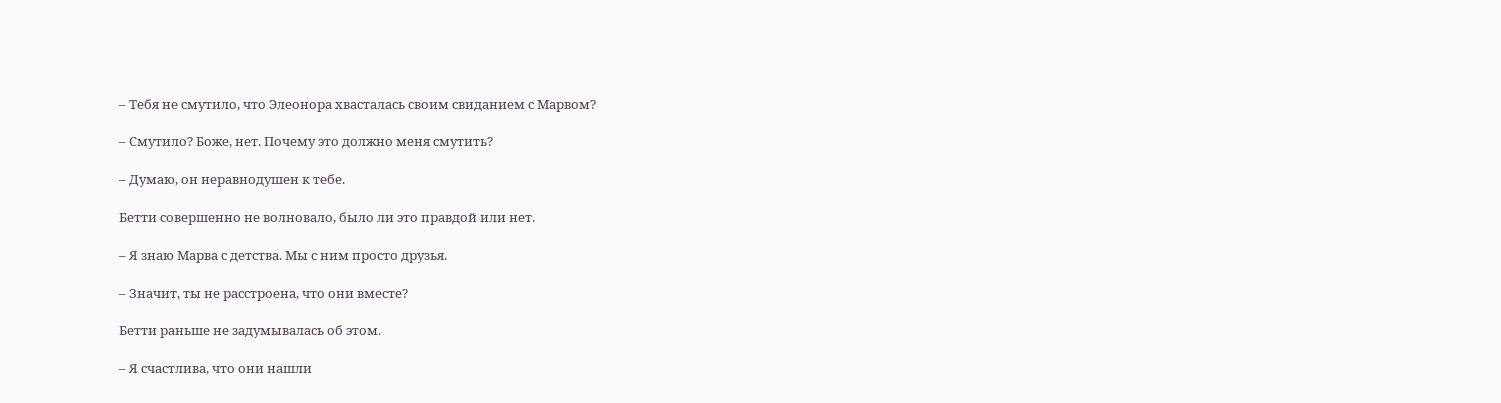– Тебя не смутило, что Элеонора хвасталась своим свиданием с Марвом?

– Смутило? Боже, нет. Почему это должно меня смутить?

– Думаю, он неравнодушен к тебе.

Бетти совершенно не волновало, было ли это правдой или нет.

– Я знаю Марва с детства. Мы с ним просто друзья.

– Значит, ты не расстроена, что они вместе?

Бетти раньше не задумывалась об этом.

– Я счастлива, что они нашли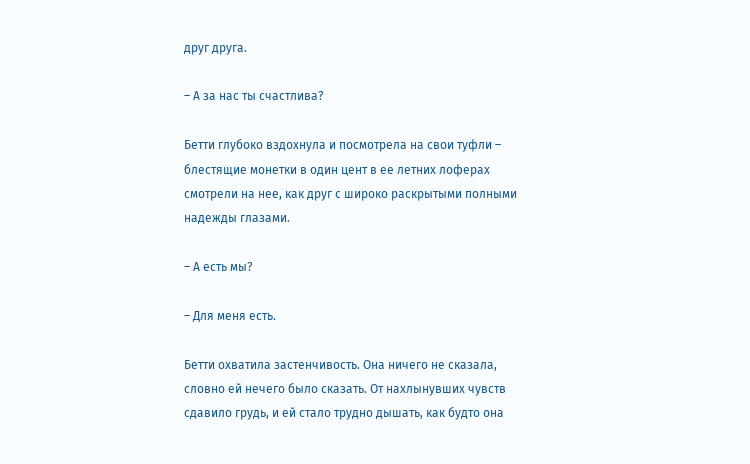друг друга.

– А за нас ты счастлива?

Бетти глубоко вздохнула и посмотрела на свои туфли – блестящие монетки в один цент в ее летних лоферах смотрели на нее, как друг с широко раскрытыми полными надежды глазами.

– А есть мы?

– Для меня есть.

Бетти охватила застенчивость. Она ничего не сказала, словно ей нечего было сказать. От нахлынувших чувств сдавило грудь, и ей стало трудно дышать, как будто она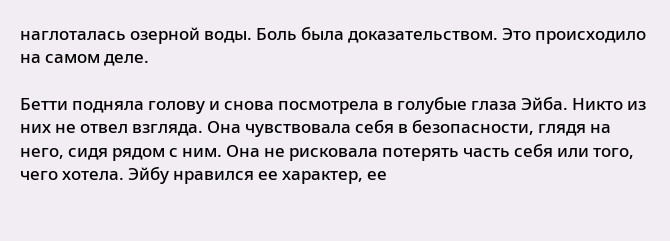наглоталась озерной воды. Боль была доказательством. Это происходило на самом деле.

Бетти подняла голову и снова посмотрела в голубые глаза Эйба. Никто из них не отвел взгляда. Она чувствовала себя в безопасности, глядя на него, сидя рядом с ним. Она не рисковала потерять часть себя или того, чего хотела. Эйбу нравился ее характер, ее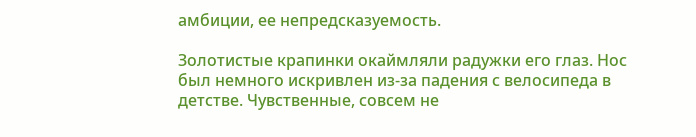амбиции, ее непредсказуемость.

Золотистые крапинки окаймляли радужки его глаз. Нос был немного искривлен из-за падения с велосипеда в детстве. Чувственные, совсем не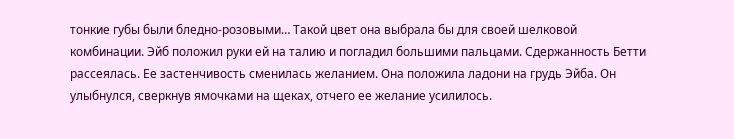тонкие губы были бледно-розовыми… Такой цвет она выбрала бы для своей шелковой комбинации. Эйб положил руки ей на талию и погладил большими пальцами. Сдержанность Бетти рассеялась. Ее застенчивость сменилась желанием. Она положила ладони на грудь Эйба. Он улыбнулся, сверкнув ямочками на щеках, отчего ее желание усилилось.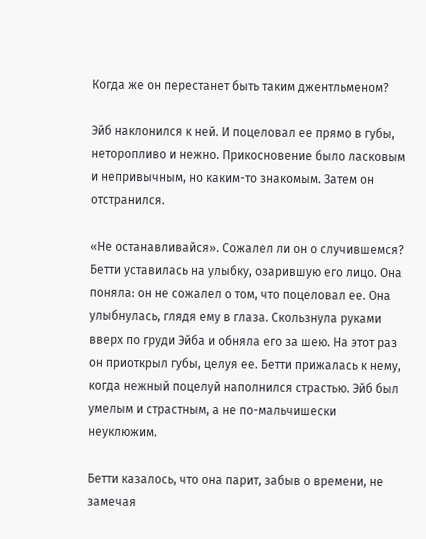Когда же он перестанет быть таким джентльменом?

Эйб наклонился к ней. И поцеловал ее прямо в губы, неторопливо и нежно. Прикосновение было ласковым и непривычным, но каким-то знакомым. Затем он отстранился.

«Не останавливайся». Сожалел ли он о случившемся? Бетти уставилась на улыбку, озарившую его лицо. Она поняла: он не сожалел о том, что поцеловал ее. Она улыбнулась, глядя ему в глаза. Скользнула руками вверх по груди Эйба и обняла его за шею. На этот раз он приоткрыл губы, целуя ее. Бетти прижалась к нему, когда нежный поцелуй наполнился страстью. Эйб был умелым и страстным, а не по-мальчишески неуклюжим.

Бетти казалось, что она парит, забыв о времени, не замечая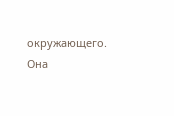окружающего. Она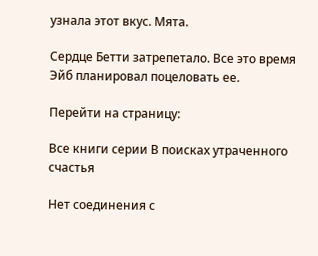узнала этот вкус. Мята.

Сердце Бетти затрепетало. Все это время Эйб планировал поцеловать ее.

Перейти на страницу:

Все книги серии В поисках утраченного счастья

Нет соединения с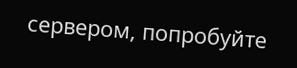сервером, попробуйте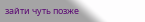зайти чуть позже